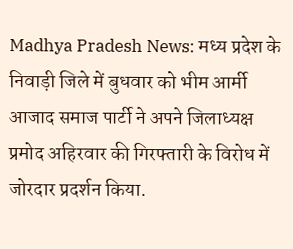Madhya Pradesh News: मध्य प्रदेश के निवाड़ी जिले में बुधवार को भीम आर्मी आजाद समाज पार्टी ने अपने जिलाध्यक्ष प्रमोद अहिरवार की गिरफ्तारी के विरोध में जोरदार प्रदर्शन किया.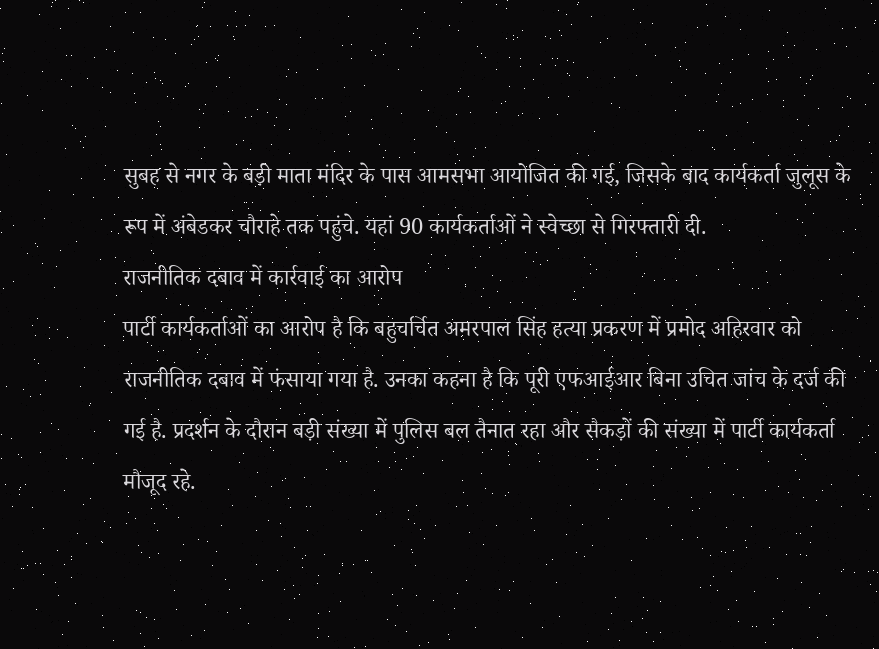सुबह से नगर के बड़ी माता मंदिर के पास आमसभा आयोजित की गई, जिसके बाद कार्यकर्ता जुलूस के रूप में अंबेडकर चौराहे तक पहुंचे. यहां 90 कार्यकर्ताओं ने स्वेच्छा से गिरफ्तारी दी.
राजनीतिक दबाव में कार्रवाई का आरोप
पार्टी कार्यकर्ताओं का आरोप है कि बहुचर्चित अमरपाल सिंह हत्या प्रकरण में प्रमोद अहिरवार को राजनीतिक दबाव में फंसाया गया है. उनका कहना है कि पूरी एफआईआर बिना उचित जांच के दर्ज की गई है. प्रदर्शन के दौरान बड़ी संख्या में पुलिस बल तैनात रहा और सैकड़ों की संख्या में पार्टी कार्यकर्ता मौजूद रहे.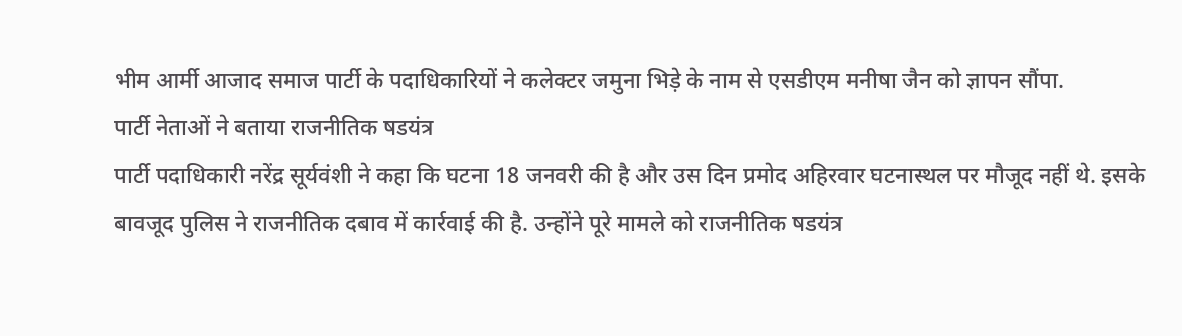भीम आर्मी आजाद समाज पार्टी के पदाधिकारियों ने कलेक्टर जमुना भिड़े के नाम से एसडीएम मनीषा जैन को ज्ञापन सौंपा.
पार्टी नेताओं ने बताया राजनीतिक षडयंत्र
पार्टी पदाधिकारी नरेंद्र सूर्यवंशी ने कहा कि घटना 18 जनवरी की है और उस दिन प्रमोद अहिरवार घटनास्थल पर मौजूद नहीं थे. इसके बावजूद पुलिस ने राजनीतिक दबाव में कार्रवाई की है. उन्होंने पूरे मामले को राजनीतिक षडयंत्र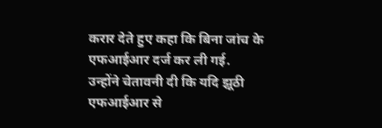करार देते हुए कहा कि बिना जांच के एफआईआर दर्ज कर ली गई.
उन्होंने चेतावनी दी कि यदि झूठी एफआईआर से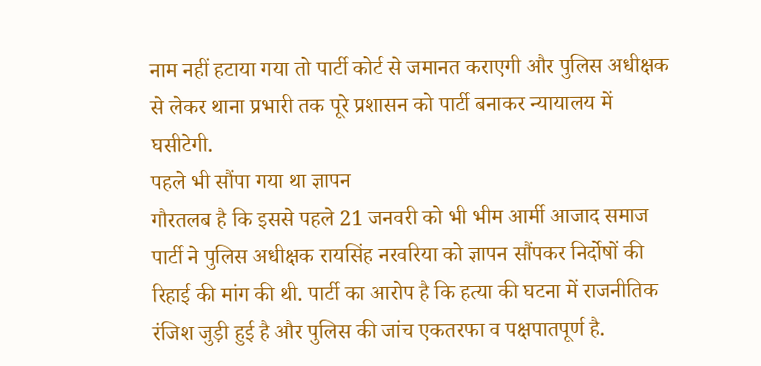नाम नहीं हटाया गया तो पार्टी कोर्ट से जमानत कराएगी और पुलिस अधीक्षक से लेकर थाना प्रभारी तक पूरे प्रशासन को पार्टी बनाकर न्यायालय में घसीटेगी.
पहले भी सौंपा गया था ज्ञापन
गौरतलब है कि इससे पहले 21 जनवरी को भी भीम आर्मी आजाद समाज पार्टी ने पुलिस अधीक्षक रायसिंह नरवरिया को ज्ञापन सौंपकर निर्दोषों की रिहाई की मांग की थी. पार्टी का आरोप है कि हत्या की घटना में राजनीतिक रंजिश जुड़ी हुई है और पुलिस की जांच एकतरफा व पक्षपातपूर्ण है.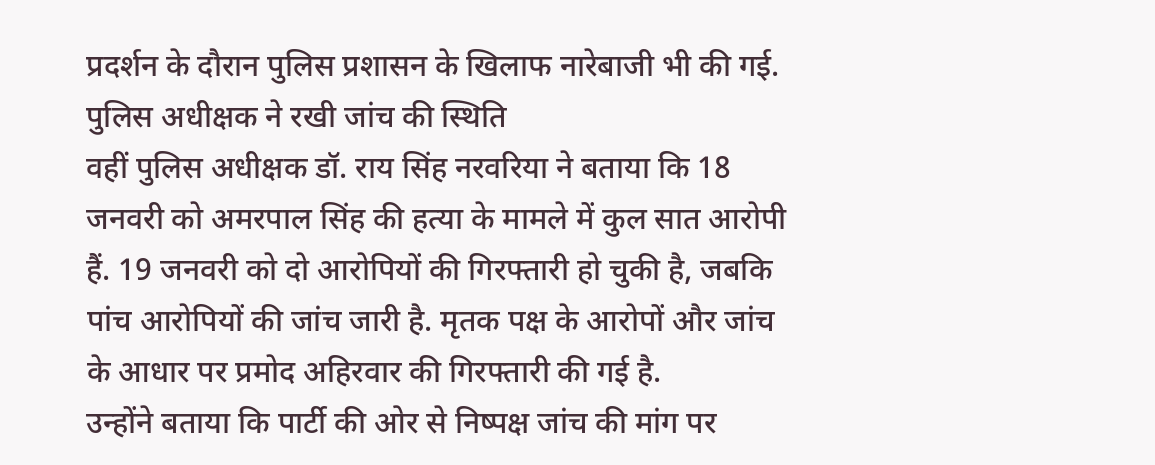प्रदर्शन के दौरान पुलिस प्रशासन के खिलाफ नारेबाजी भी की गई.
पुलिस अधीक्षक ने रखी जांच की स्थिति
वहीं पुलिस अधीक्षक डॉ. राय सिंह नरवरिया ने बताया कि 18 जनवरी को अमरपाल सिंह की हत्या के मामले में कुल सात आरोपी हैं. 19 जनवरी को दो आरोपियों की गिरफ्तारी हो चुकी है, जबकि पांच आरोपियों की जांच जारी है. मृतक पक्ष के आरोपों और जांच के आधार पर प्रमोद अहिरवार की गिरफ्तारी की गई है.
उन्होंने बताया कि पार्टी की ओर से निष्पक्ष जांच की मांग पर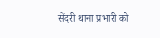सेंदरी थाना प्रभारी को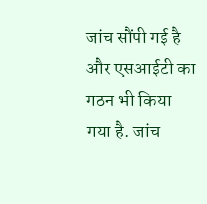जांच सौंपी गई है और एसआईटी का गठन भी किया गया है. जांच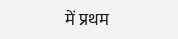में प्रथम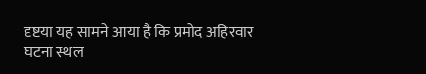दृष्टया यह सामने आया है कि प्रमोद अहिरवार घटना स्थल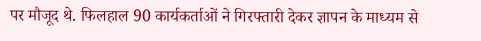पर मौजूद थे. फिलहाल 90 कार्यकर्ताओं ने गिरफ्तारी देकर ज्ञापन के माध्यम से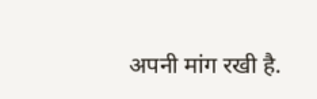अपनी मांग रखी है.